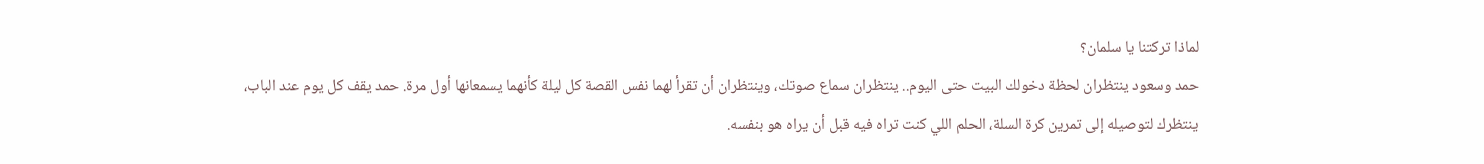لماذا تركتنا يا سلمان؟
حمد وسعود ينتظران لحظة دخولك البيت حتى اليوم.. ينتظران سماع صوتك، وينتظران أن تقرأ لهما نفس القصة كل ليلة كأنهما يسمعانها أول مرة. حمد يقف كل يوم عند الباب، ينتظرك لتوصيله إلى تمرين كرة السلة، الحلم اللي كنت تراه فيه قبل أن يراه هو بنفسه.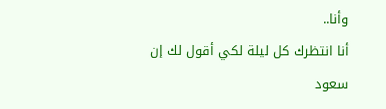وأنا..
أنا انتظرك كل ليلة لكي أقول لك إن سعود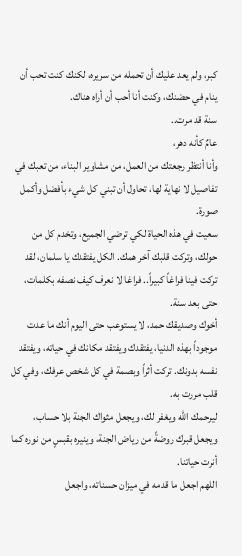كبر، ولم يعد عليك أن تحمله من سريره، لكنك كنت تحب أن ينام في حضنك، وكنت أنا أحب أن أراه هناك.
سنة قد مرت..
عامٌ كأنه دهر،
وأنا أنتظر رجعتك من العمل، من مشاوير البناء، من تعبك في تفاصيل لا نهاية لها، تحاول أن تبني كل شيء بأفضل وأكمل صورة.
سعيت في هذه الحياة لكي ترضي الجميع، وتخدم كل من حولك، وتركت قلبك آخر همك. الكل يفتقدك يا سلمان، لقد تركت فينا فراغاً كبيراً.. فراغا لا نعرف كيف نصفه بكلمات، حتى بعد سنة.
أخوك وصديقك حمد، لا يستوعب حتى اليوم أنك ما عدت موجوداً بهذه الدنيا، يفتقدك ويفتقد مكانك في حياته، ويفتقد نفسه بدونك. تركت أثراً وبصمة في كل شخص عرفك، وفي كل قلب مررت به.
ليرحمك الله ويغفر لك، ويجعل مثواك الجنة بلا حساب، ويجعل قبرك روضةً من رياض الجنة، وينيره بقبسٍ من نوره كما أنرت حياتنا.
اللهم اجعل ما قدمه في ميزان حسناته، واجعل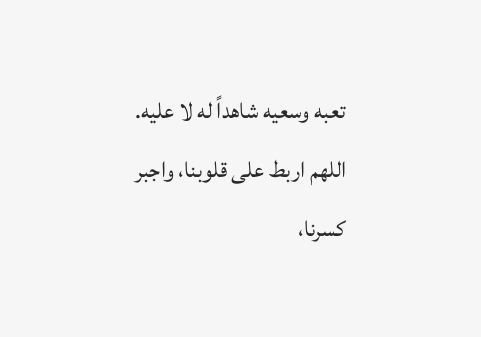تعبه وسعيه شاهداً له لا عليه.
اللهم اربط على قلوبنا، واجبر كسرنا،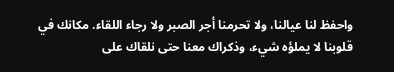واحفظ لنا عيالنا، ولا تحرمنا أجر الصبر ولا رجاء اللقاء. مكانك في قلوبنا لا يملؤه شيء، وذكراك معنا حتى نلقاك على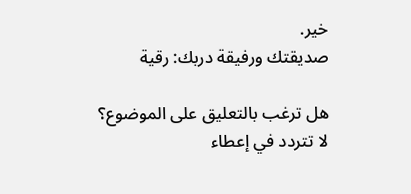خير.
صديقتك ورفيقة دربك: رقية

هل ترغب بالتعليق على الموضوع؟
لا تتردد في إعطاء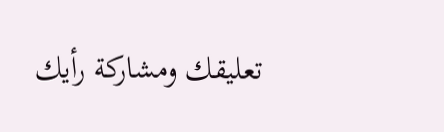تعليقك ومشاركة رأيك